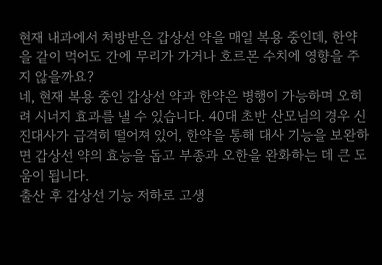현재 내과에서 처방받은 갑상선 약을 매일 복용 중인데, 한약을 같이 먹어도 간에 무리가 가거나 호르몬 수치에 영향을 주지 않을까요?
네, 현재 복용 중인 갑상선 약과 한약은 병행이 가능하며 오히려 시너지 효과를 낼 수 있습니다. 40대 초반 산모님의 경우 신진대사가 급격히 떨어져 있어, 한약을 통해 대사 기능을 보완하면 갑상선 약의 효능을 돕고 부종과 오한을 완화하는 데 큰 도움이 됩니다.
출산 후 갑상선 기능 저하로 고생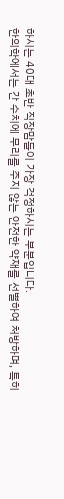하시는 40대 초반 직장맘들이 가장 걱정하시는 부분입니다.
한의학에서는 간 수치에 무리를 주지 않는 안전한 약재를 선별하여 처방하며, 특히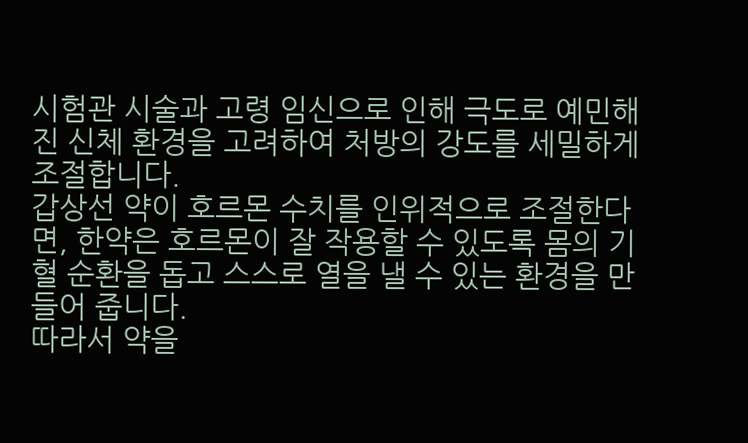시험관 시술과 고령 임신으로 인해 극도로 예민해진 신체 환경을 고려하여 처방의 강도를 세밀하게 조절합니다.
갑상선 약이 호르몬 수치를 인위적으로 조절한다면, 한약은 호르몬이 잘 작용할 수 있도록 몸의 기혈 순환을 돕고 스스로 열을 낼 수 있는 환경을 만들어 줍니다.
따라서 약을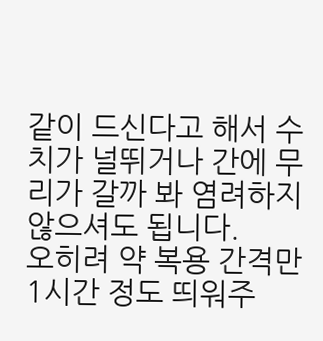같이 드신다고 해서 수치가 널뛰거나 간에 무리가 갈까 봐 염려하지 않으셔도 됩니다.
오히려 약 복용 간격만 1시간 정도 띄워주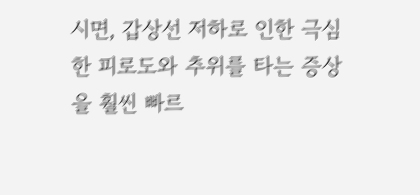시면, 갑상선 저하로 인한 극심한 피로도와 추위를 타는 증상을 훨씬 빠르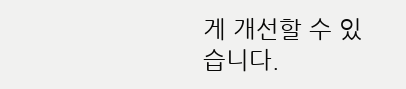게 개선할 수 있습니다.